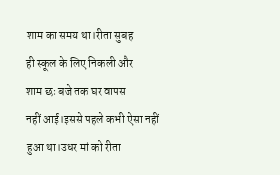शाम का समय था।रीता सुबह
ही स्कूल के लिए निकली और
शाम छः बजे तक घर वापस
नहीं आई।इससे पहले कभी ऐसा नहीं
हुआ था।उधर मां को रीता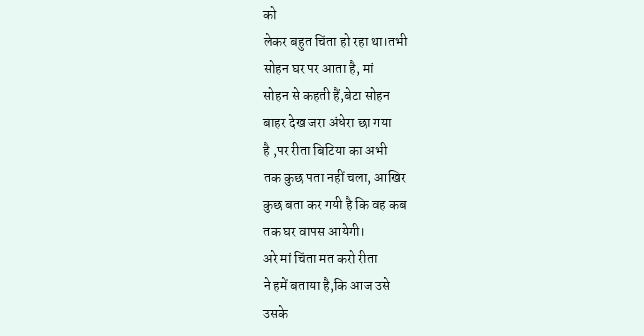को
लेकर बहुत चिंता हो रहा था।तभी
सोहन घर पर आता है, मां
सोहन से कहती हैं,बेटा सोहन
बाहर देख जरा अंधेरा छा गया
है ,पर रीता बिटिया का अभी
तक कुछ पता नहीं चला, आखिर
कुछ बता कर गयी है कि वह कब
तक घर वापस आयेगी।
अरे मां चिंता मत करो रीता
ने हमें बताया है,कि आज उसे
उसके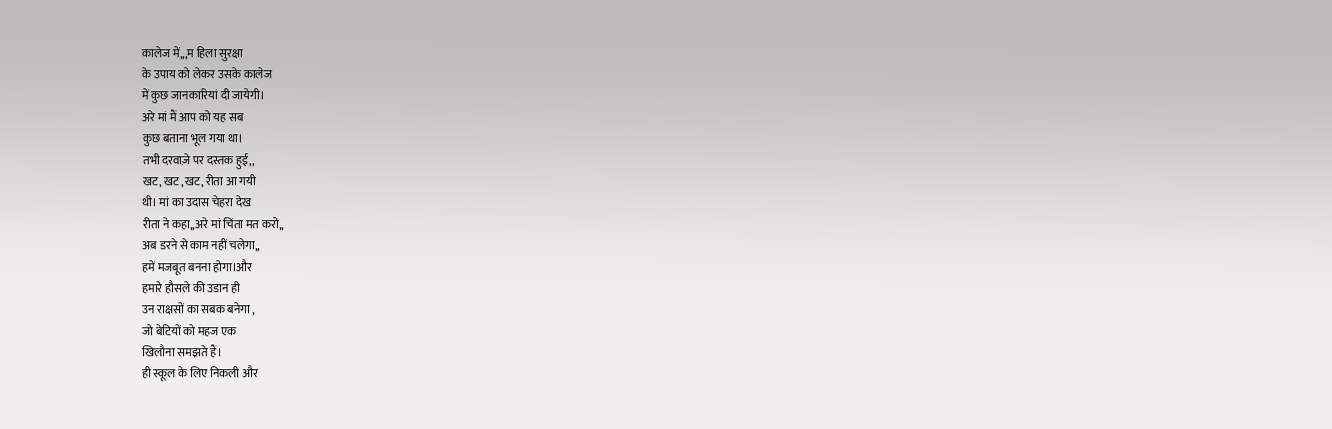कालेज में,,,म हिला सुरक्षा
के उपाय को लेकर उसके कालेज
में कुछ जानकारियां दी जायेगी।
अरे मां मैं आप को यह सब
कुछ बताना भूल गया था।
तभी दरवाज़े पर दस्तक हुई,,
खट, खट ,खट, रीता आ गयी
थी। मां का उदास चेहरा देख
रीता ने कहा,,अरे मां चिंता मत करो,,
अब डरने से काम नहीं चलेगा,,
हमें मजबूत बनना होगा।और
हमारे हौसले की उडान ही
उन राक्षसों का सबक बनेगा ,
जो बेटियों को महज एक
खिलौना समझते हैं।
ही स्कूल के लिए निकली और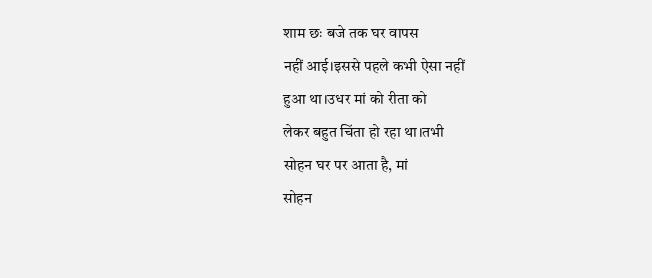शाम छः बजे तक घर वापस
नहीं आई।इससे पहले कभी ऐसा नहीं
हुआ था।उधर मां को रीता को
लेकर बहुत चिंता हो रहा था।तभी
सोहन घर पर आता है, मां
सोहन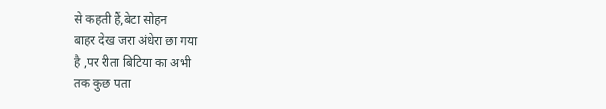से कहती हैं,बेटा सोहन
बाहर देख जरा अंधेरा छा गया
है ,पर रीता बिटिया का अभी
तक कुछ पता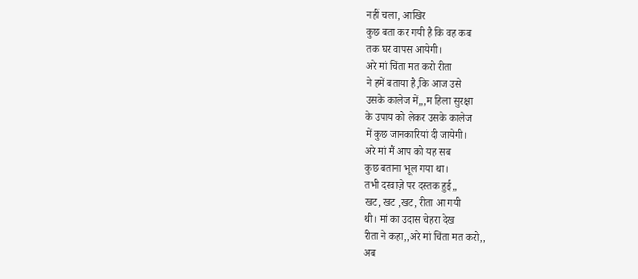नहीं चला, आखिर
कुछ बता कर गयी है कि वह कब
तक घर वापस आयेगी।
अरे मां चिंता मत करो रीता
ने हमें बताया है,कि आज उसे
उसके कालेज में,,,म हिला सुरक्षा
के उपाय को लेकर उसके कालेज
में कुछ जानकारियां दी जायेगी।
अरे मां मैं आप को यह सब
कुछ बताना भूल गया था।
तभी दरवाज़े पर दस्तक हुई,,
खट, खट ,खट, रीता आ गयी
थी। मां का उदास चेहरा देख
रीता ने कहा,,अरे मां चिंता मत करो,,
अब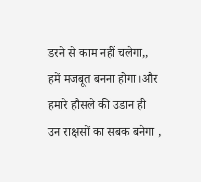डरने से काम नहीं चलेगा,,
हमें मजबूत बनना होगा।और
हमारे हौसले की उडान ही
उन राक्षसों का सबक बनेगा ,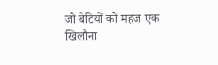जो बेटियों को महज एक
खिलौना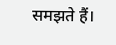समझते हैं।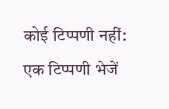कोई टिप्पणी नहीं:
एक टिप्पणी भेजें